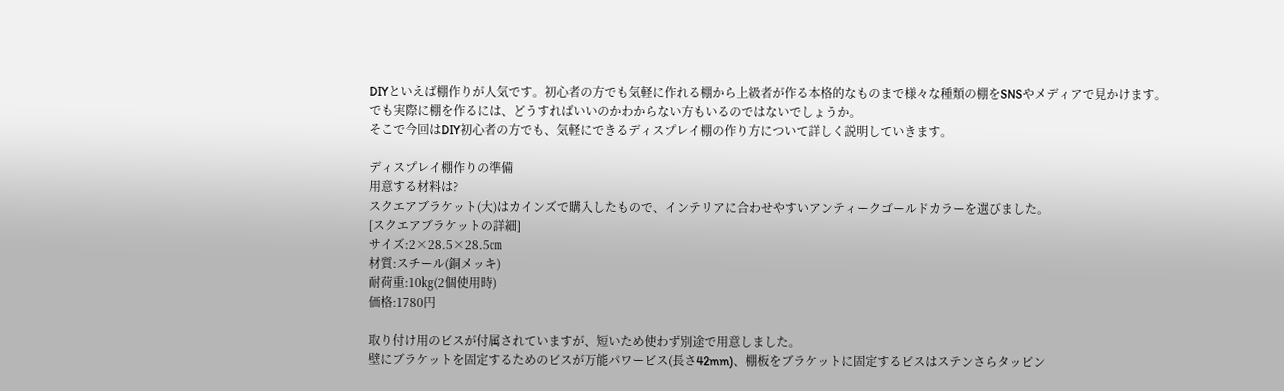DIYといえば棚作りが人気です。初心者の方でも気軽に作れる棚から上級者が作る本格的なものまで様々な種類の棚をSNSやメディアで見かけます。
でも実際に棚を作るには、どうすればいいのかわからない方もいるのではないでしょうか。
そこで今回はDIY初心者の方でも、気軽にできるディスプレイ棚の作り方について詳しく説明していきます。

ディスプレイ棚作りの準備
用意する材料は?
スクエアブラケット(大)はカインズで購入したもので、インテリアに合わせやすいアンティークゴールドカラーを選びました。
[スクエアブラケットの詳細]
サイズ:2×28.5×28.5㎝
材質:スチール(銅メッキ)
耐荷重:10㎏(2個使用時)
価格:1780円

取り付け用のビスが付属されていますが、短いため使わず別途で用意しました。
壁にブラケットを固定するためのビスが万能パワービス(長さ42mm)、棚板をブラケットに固定するビスはステンさらタッピン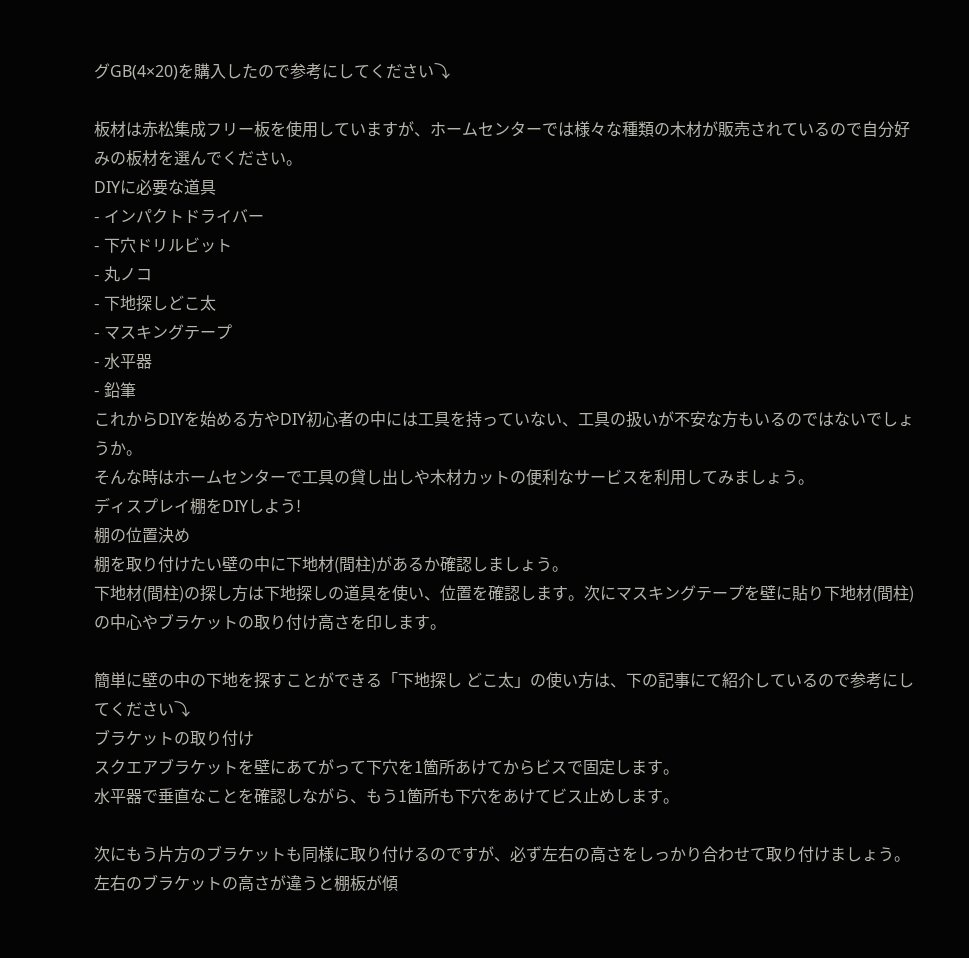グGB(4×20)を購入したので参考にしてください⤵

板材は赤松集成フリー板を使用していますが、ホームセンターでは様々な種類の木材が販売されているので自分好みの板材を選んでください。
DIYに必要な道具
- インパクトドライバー
- 下穴ドリルビット
- 丸ノコ
- 下地探しどこ太
- マスキングテープ
- 水平器
- 鉛筆
これからDIYを始める方やDIY初心者の中には工具を持っていない、工具の扱いが不安な方もいるのではないでしょうか。
そんな時はホームセンターで工具の貸し出しや木材カットの便利なサービスを利用してみましょう。
ディスプレイ棚をDIYしよう!
棚の位置決め
棚を取り付けたい壁の中に下地材(間柱)があるか確認しましょう。
下地材(間柱)の探し方は下地探しの道具を使い、位置を確認します。次にマスキングテープを壁に貼り下地材(間柱)の中心やブラケットの取り付け高さを印します。

簡単に壁の中の下地を探すことができる「下地探し どこ太」の使い方は、下の記事にて紹介しているので参考にしてください⤵
ブラケットの取り付け
スクエアブラケットを壁にあてがって下穴を1箇所あけてからビスで固定します。
水平器で垂直なことを確認しながら、もう1箇所も下穴をあけてビス止めします。

次にもう片方のブラケットも同様に取り付けるのですが、必ず左右の高さをしっかり合わせて取り付けましょう。
左右のブラケットの高さが違うと棚板が傾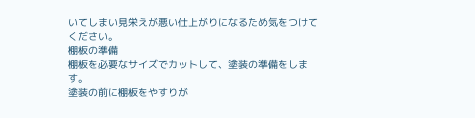いてしまい見栄えが悪い仕上がりになるため気をつけてください。
棚板の準備
棚板を必要なサイズでカットして、塗装の準備をします。
塗装の前に棚板をやすりが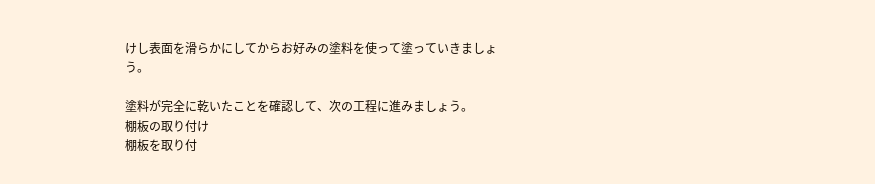けし表面を滑らかにしてからお好みの塗料を使って塗っていきましょう。

塗料が完全に乾いたことを確認して、次の工程に進みましょう。
棚板の取り付け
棚板を取り付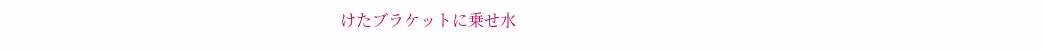けたブラケットに乗せ水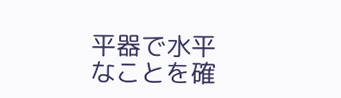平器で水平なことを確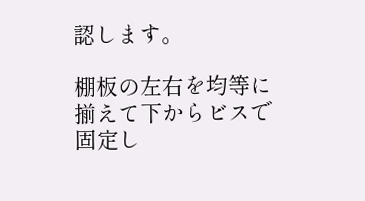認します。

棚板の左右を均等に揃えて下からビスで固定し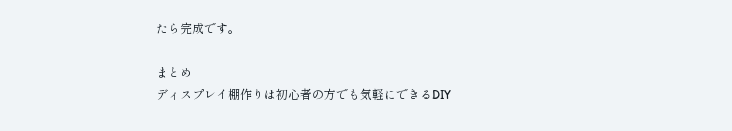たら完成です。

まとめ
ディスプレイ棚作りは初心者の方でも気軽にできるDIY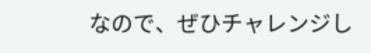なので、ぜひチャレンジし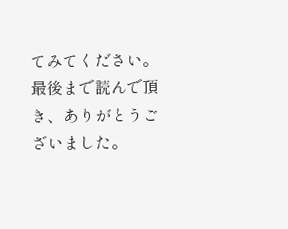てみてください。
最後まで読んで頂き、ありがとうございました。